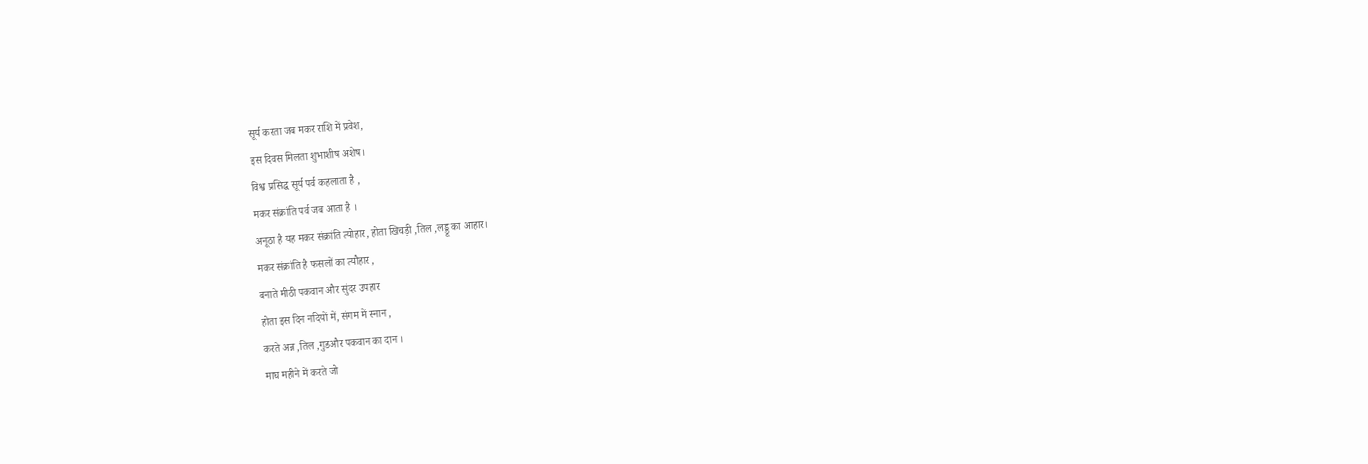सूर्य करता जब मकर राशि में प्रवेश,
इस दिवस मिलता शुभाशीष अशेष।
विश्व प्रसिद्ध सूर्य पर्व कहलाता है ,
मकर संक्रांति पर्व जब आता है ।
अनूठा है यह मकर संक्रांति त्योहार, होता खिचड़ी ,तिल ,लड्डू का आहार।
मकर संक्रांति है फसलों का त्यौहार ,
बनाते मीठी पकवान और सुंदर उपहार
होता इस दिन नदियों में, संगम में स्नान ,
करते अन्न ,तिल ,गुडऔर पकवान का दान ।
माघ महीने में करते जो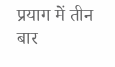प्रयाग में तीन बार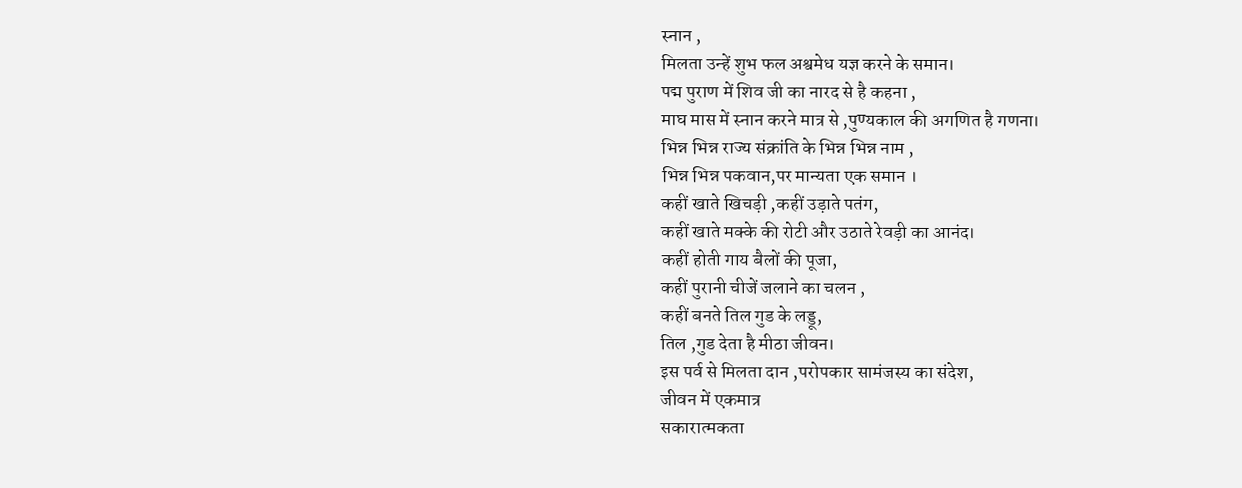स्नान ,
मिलता उन्हें शुभ फल अश्वमेध यज्ञ करने के समान।
पद्म पुराण में शिव जी का नारद से है कहना ,
माघ मास में स्नान करने मात्र से ,पुण्यकाल की अगणित है गणना।
भिन्न भिन्न राज्य संक्रांति के भिन्न भिन्न नाम ,
भिन्न भिन्न पकवान,पर मान्यता एक समान ।
कहीं खाते खिचड़ी ,कहीं उड़ाते पतंग,
कहीं खाते मक्के की रोटी और उठाते रेवड़ी का आनंद।
कहीं होती गाय बैलों की पूजा,
कहीं पुरानी चीजें जलाने का चलन ,
कहीं बनते तिल गुड के लड्डू,
तिल ,गुड देता है मीठा जीवन।
इस पर्व से मिलता दान ,परोपकार सामंजस्य का संदेश,
जीवन में एकमात्र
सकारात्मकता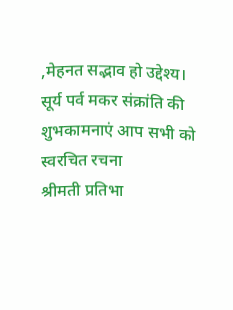,मेहनत सद्भाव हो उद्देश्य।
सूर्य पर्व मकर संक्रांति की शुभकामनाएं आप सभी को
स्वरचित रचना
श्रीमती प्रतिभा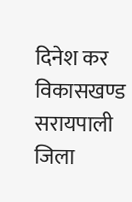दिनेश कर
विकासखण्ड सरायपाली
जिला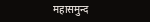महासमुन्द